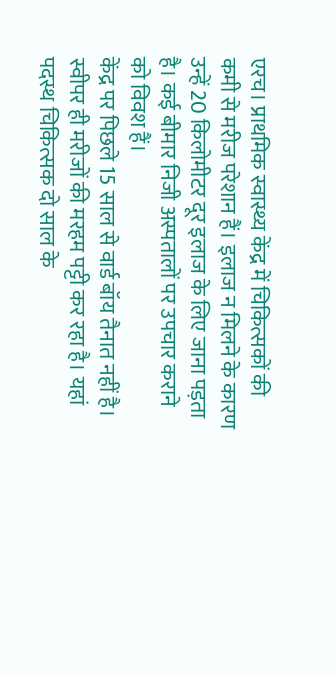एरच। प्राथमिक स्वास्थ्य केंद्र में चिकित्सकों की कमी से मरीज परेशान हैं। इलाज न मिलने के कारण उन्हें 20 किलोमीटर दूर इलाज के लिए जाना पड़ता है। कई बीमार निजी अस्पतालों पर उपचार कराने को विवश हैं।
केंद्र पर पिछले 15 साल से वार्ड बॉय तैनात नहीं है। स्वीपर ही मरीजों की मरहम पट्टी कर रहा है। यहां पदस्थ चिकित्सक दो साल के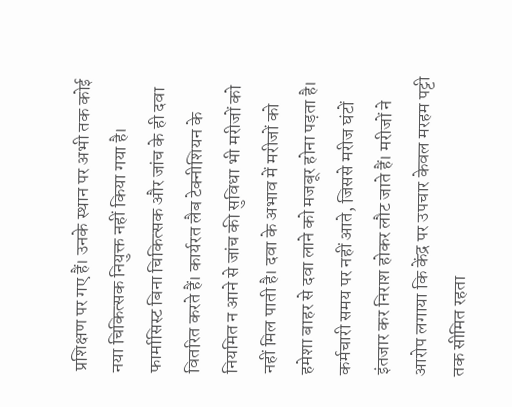प्रशिक्षण पर गए हैं। उनके स्थान पर अभी तक कोई नया चिकित्सक नियुक्त नहीं किया गया है। फार्मासिस्ट बिना चिकित्सक और जांच के ही दवा वितरित करते हैं। कार्यरत लैब टेक्नीशियन के नियमित न आने से जांच की सुविधा भी मरीजों को नहीं मिल पाती है। दवा के अभाव में मरीजों को हमेशा बाहर से दवा लाने को मजबूर होना पड़ता है। कर्मचारी समय पर नहीं आते, जिससे मरीज घंटों इंतजार कर निराश होकर लौट जाते हैं। मरीजों ने आरोप लगाया कि केंद्र पर उपचार केवल मरहम पट्टी तक सीमित रहता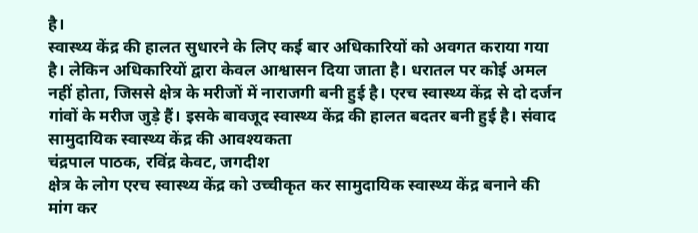है।
स्वास्थ्य केंद्र की हालत सुधारने के लिए कई बार अधिकारियों को अवगत कराया गया है। लेकिन अधिकारियों द्वारा केवल आश्वासन दिया जाता है। धरातल पर कोई अमल नहीं होता, जिससे क्षेत्र के मरीजों में नाराजगी बनी हुई है। एरच स्वास्थ्य केंद्र से दो दर्जन गांवों के मरीज जुड़े हैं। इसके बावजूद स्वास्थ्य केंद्र की हालत बदतर बनी हुई है। संवाद
सामुदायिक स्वास्थ्य केंद्र की आवश्यकता
चंद्रपाल पाठक, रविंद्र केवट, जगदीश
क्षेत्र के लोग एरच स्वास्थ्य केंद्र को उच्चीकृत कर सामुदायिक स्वास्थ्य केंद्र बनाने की मांग कर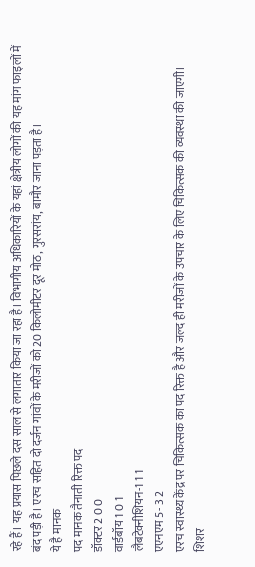रहे हैं। यह प्रयास पिछले दस साल से लगातार किया जा रहा है। विभागीय अधिकारियों के यहां क्षेत्रीय लोगों की यह मांग फाइलों में बंद पड़ी है। एरच सहित दो दर्जन गांवों के मरीजों को 20 किलोमीटर दूर मोठ, गुरसरांय, बामौर जाना पड़ता है।
ये है मानक
पद मानक तैनाती रिक्त पद
डॉक्टर 2 0 0
वार्डबॉय 1 0 1
लैबटेक्नीशियन-1 1 1
एएनएम 5- 3 2
एरच स्वास्थ्य केंद्र पर चिकित्सक का पद रिक्त है और जल्द ही मरीजों के उपचार के लिए चिकित्सक की व्यवस्था की जाएगी।
शिशर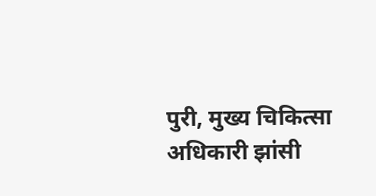पुरी, मुख्य चिकित्सा अधिकारी झांसी